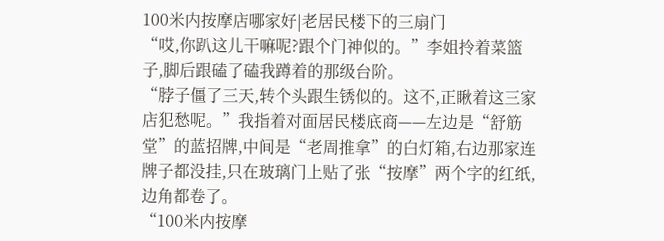100米内按摩店哪家好|老居民楼下的三扇门
“哎,你趴这儿干嘛呢?跟个门神似的。”李姐拎着菜篮子,脚后跟磕了磕我蹲着的那级台阶。
“脖子僵了三天,转个头跟生锈似的。这不,正瞅着这三家店犯愁呢。”我指着对面居民楼底商——左边是“舒筋堂”的蓝招牌,中间是“老周推拿”的白灯箱,右边那家连牌子都没挂,只在玻璃门上贴了张“按摩”两个字的红纸,边角都卷了。
“100米内按摩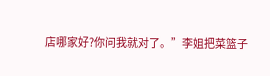店哪家好?你问我就对了。”李姐把菜篮子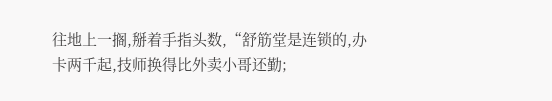往地上一搁,掰着手指头数,“舒筋堂是连锁的,办卡两千起,技师换得比外卖小哥还勤;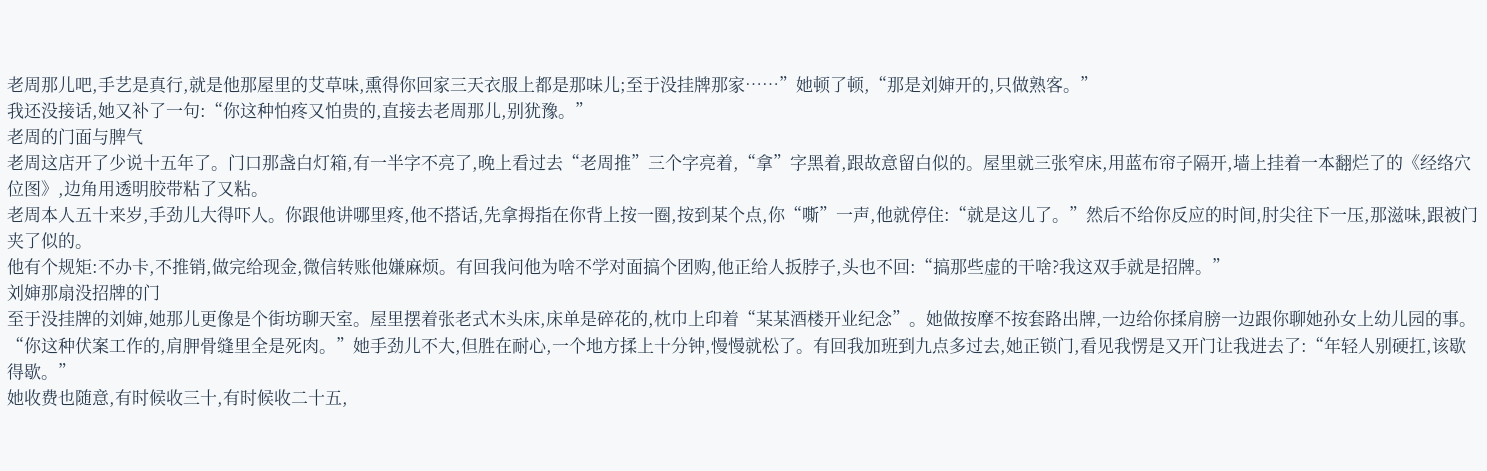老周那儿吧,手艺是真行,就是他那屋里的艾草味,熏得你回家三天衣服上都是那味儿;至于没挂牌那家……”她顿了顿,“那是刘婶开的,只做熟客。”
我还没接话,她又补了一句:“你这种怕疼又怕贵的,直接去老周那儿,别犹豫。”
老周的门面与脾气
老周这店开了少说十五年了。门口那盏白灯箱,有一半字不亮了,晚上看过去“老周推”三个字亮着,“拿”字黑着,跟故意留白似的。屋里就三张窄床,用蓝布帘子隔开,墙上挂着一本翻烂了的《经络穴位图》,边角用透明胶带粘了又粘。
老周本人五十来岁,手劲儿大得吓人。你跟他讲哪里疼,他不搭话,先拿拇指在你背上按一圈,按到某个点,你“嘶”一声,他就停住:“就是这儿了。”然后不给你反应的时间,肘尖往下一压,那滋味,跟被门夹了似的。
他有个规矩:不办卡,不推销,做完给现金,微信转账他嫌麻烦。有回我问他为啥不学对面搞个团购,他正给人扳脖子,头也不回:“搞那些虚的干啥?我这双手就是招牌。”
刘婶那扇没招牌的门
至于没挂牌的刘婶,她那儿更像是个街坊聊天室。屋里摆着张老式木头床,床单是碎花的,枕巾上印着“某某酒楼开业纪念”。她做按摩不按套路出牌,一边给你揉肩膀一边跟你聊她孙女上幼儿园的事。
“你这种伏案工作的,肩胛骨缝里全是死肉。”她手劲儿不大,但胜在耐心,一个地方揉上十分钟,慢慢就松了。有回我加班到九点多过去,她正锁门,看见我愣是又开门让我进去了:“年轻人别硬扛,该歇得歇。”
她收费也随意,有时候收三十,有时候收二十五,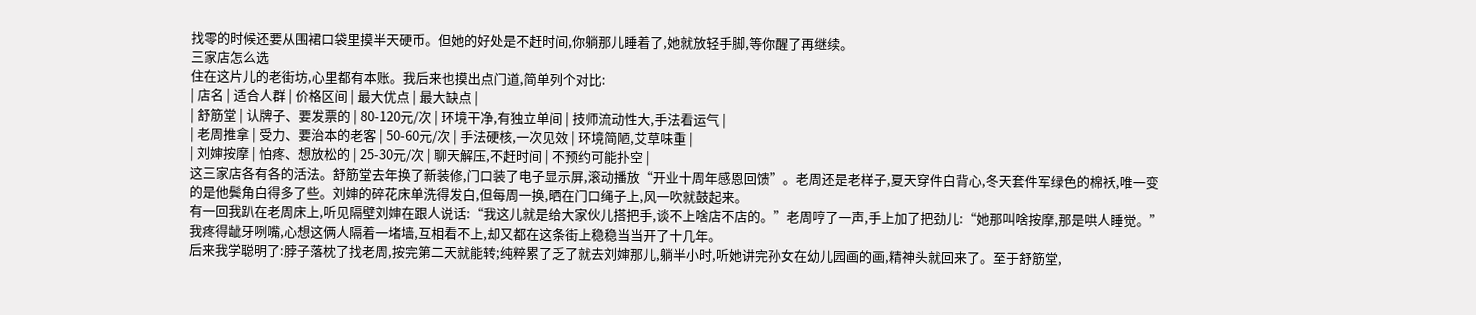找零的时候还要从围裙口袋里摸半天硬币。但她的好处是不赶时间,你躺那儿睡着了,她就放轻手脚,等你醒了再继续。
三家店怎么选
住在这片儿的老街坊,心里都有本账。我后来也摸出点门道,简单列个对比:
| 店名 | 适合人群 | 价格区间 | 最大优点 | 最大缺点 |
| 舒筋堂 | 认牌子、要发票的 | 80-120元/次 | 环境干净,有独立单间 | 技师流动性大,手法看运气 |
| 老周推拿 | 受力、要治本的老客 | 50-60元/次 | 手法硬核,一次见效 | 环境简陋,艾草味重 |
| 刘婶按摩 | 怕疼、想放松的 | 25-30元/次 | 聊天解压,不赶时间 | 不预约可能扑空 |
这三家店各有各的活法。舒筋堂去年换了新装修,门口装了电子显示屏,滚动播放“开业十周年感恩回馈”。老周还是老样子,夏天穿件白背心,冬天套件军绿色的棉袄,唯一变的是他鬓角白得多了些。刘婶的碎花床单洗得发白,但每周一换,晒在门口绳子上,风一吹就鼓起来。
有一回我趴在老周床上,听见隔壁刘婶在跟人说话:“我这儿就是给大家伙儿搭把手,谈不上啥店不店的。”老周哼了一声,手上加了把劲儿:“她那叫啥按摩,那是哄人睡觉。”我疼得龇牙咧嘴,心想这俩人隔着一堵墙,互相看不上,却又都在这条街上稳稳当当开了十几年。
后来我学聪明了:脖子落枕了找老周,按完第二天就能转;纯粹累了乏了就去刘婶那儿,躺半小时,听她讲完孙女在幼儿园画的画,精神头就回来了。至于舒筋堂,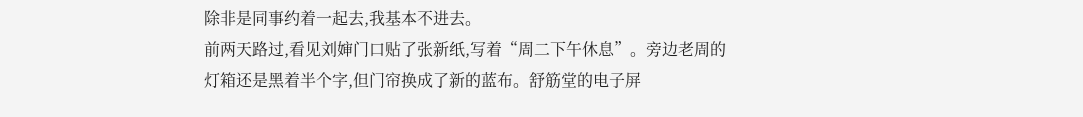除非是同事约着一起去,我基本不进去。
前两天路过,看见刘婶门口贴了张新纸,写着“周二下午休息”。旁边老周的灯箱还是黑着半个字,但门帘换成了新的蓝布。舒筋堂的电子屏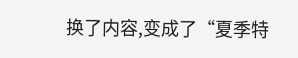换了内容,变成了“夏季特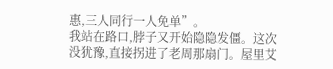惠,三人同行一人免单”。
我站在路口,脖子又开始隐隐发僵。这次没犹豫,直接拐进了老周那扇门。屋里艾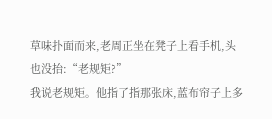草味扑面而来,老周正坐在凳子上看手机,头也没抬:“老规矩?”
我说老规矩。他指了指那张床,蓝布帘子上多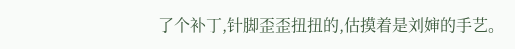了个补丁,针脚歪歪扭扭的,估摸着是刘婶的手艺。